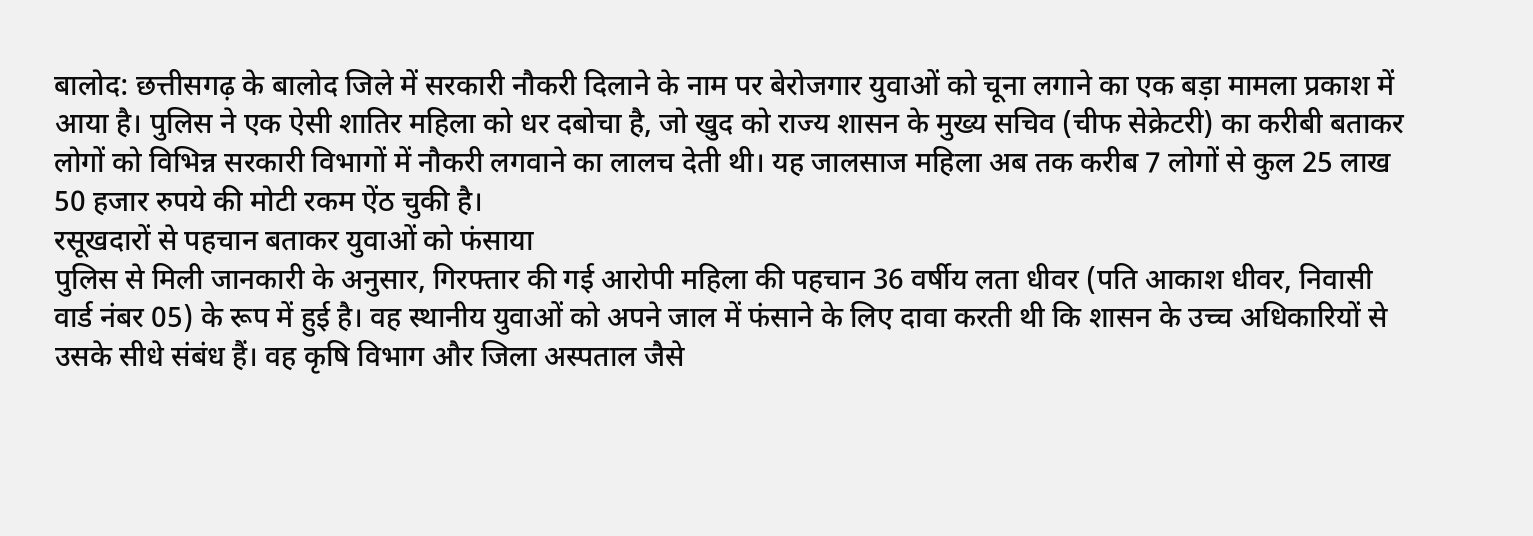बालोद: छत्तीसगढ़ के बालोद जिले में सरकारी नौकरी दिलाने के नाम पर बेरोजगार युवाओं को चूना लगाने का एक बड़ा मामला प्रकाश में आया है। पुलिस ने एक ऐसी शातिर महिला को धर दबोचा है, जो खुद को राज्य शासन के मुख्य सचिव (चीफ सेक्रेटरी) का करीबी बताकर लोगों को विभिन्न सरकारी विभागों में नौकरी लगवाने का लालच देती थी। यह जालसाज महिला अब तक करीब 7 लोगों से कुल 25 लाख 50 हजार रुपये की मोटी रकम ऐंठ चुकी है।
रसूखदारों से पहचान बताकर युवाओं को फंसाया
पुलिस से मिली जानकारी के अनुसार, गिरफ्तार की गई आरोपी महिला की पहचान 36 वर्षीय लता धीवर (पति आकाश धीवर, निवासी वार्ड नंबर 05) के रूप में हुई है। वह स्थानीय युवाओं को अपने जाल में फंसाने के लिए दावा करती थी कि शासन के उच्च अधिकारियों से उसके सीधे संबंध हैं। वह कृषि विभाग और जिला अस्पताल जैसे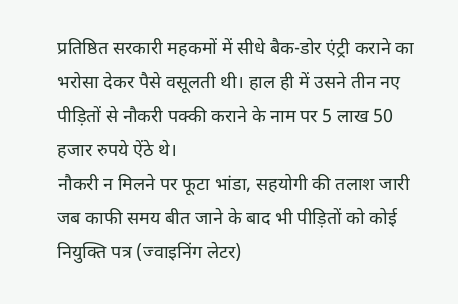प्रतिष्ठित सरकारी महकमों में सीधे बैक-डोर एंट्री कराने का भरोसा देकर पैसे वसूलती थी। हाल ही में उसने तीन नए पीड़ितों से नौकरी पक्की कराने के नाम पर 5 लाख 50 हजार रुपये ऐंठे थे।
नौकरी न मिलने पर फूटा भांडा, सहयोगी की तलाश जारी
जब काफी समय बीत जाने के बाद भी पीड़ितों को कोई नियुक्ति पत्र (ज्वाइनिंग लेटर)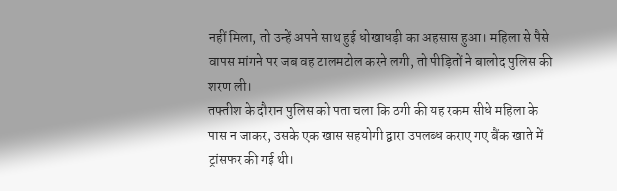नहीं मिला, तो उन्हें अपने साथ हुई धोखाधड़ी का अहसास हुआ। महिला से पैसे वापस मांगने पर जब वह टालमटोल करने लगी, तो पीड़ितों ने बालोद पुलिस की शरण ली।
तफ्तीश के दौरान पुलिस को पता चला कि ठगी की यह रकम सीधे महिला के पास न जाकर, उसके एक खास सहयोगी द्वारा उपलब्ध कराए गए बैंक खाते में ट्रांसफर की गई थी।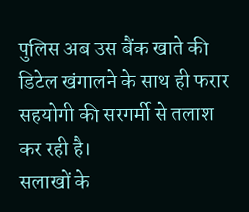पुलिस अब उस बैंक खाते की डिटेल खंगालने के साथ ही फरार सहयोगी की सरगर्मी से तलाश कर रही है।
सलाखों के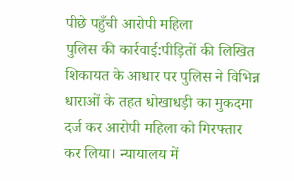पीछे पहुँची आरोपी महिला
पुलिस की कार्रवाई:पीड़ितों की लिखित शिकायत के आधार पर पुलिस ने विभिन्न धाराओं के तहत धोखाधड़ी का मुकदमा दर्ज कर आरोपी महिला को गिरफ्तार कर लिया। न्यायालय में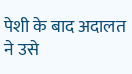पेशी के बाद अदालत ने उसे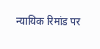न्यायिक रिमांड पर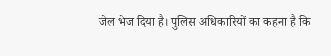जेल भेज दिया है। पुलिस अधिकारियों का कहना है कि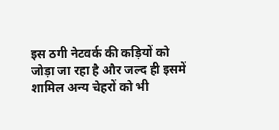इस ठगी नेटवर्क की कड़ियों को जोड़ा जा रहा है और जल्द ही इसमें शामिल अन्य चेहरों को भी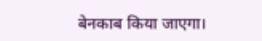बेनकाब किया जाएगा।